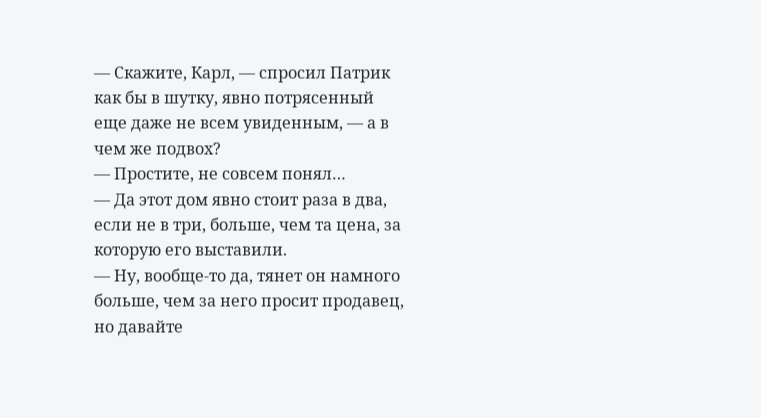— Скажите, Карл, — спросил Патрик как бы в шутку, явно потрясенный еще даже не всем увиденным, — а в чем же подвох?
— Простите, не совсем понял…
— Да этот дом явно стоит раза в два, если не в три, больше, чем та цена, за которую его выставили.
— Ну, вообще-то да, тянет он намного больше, чем за него просит продавец, но давайте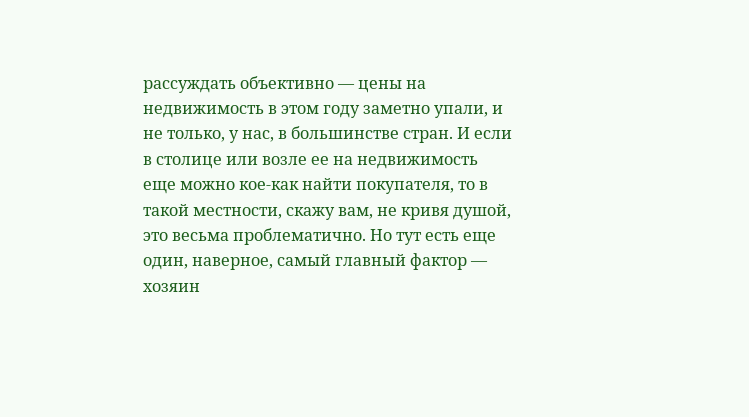рассуждать объективно — цены на недвижимость в этом году заметно упали, и не только, у нас, в большинстве стран. И если в столице или возле ее на недвижимость еще можно кое-как найти покупателя, то в такой местности, скажу вам, не кривя душой, это весьма проблематично. Но тут есть еще один, наверное, самый главный фактор — хозяин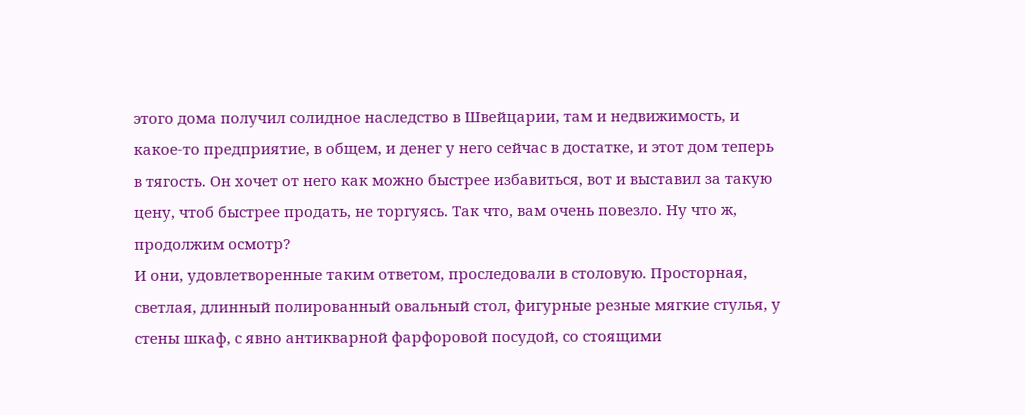этого дома получил солидное наследство в Швейцарии, там и недвижимость, и какое-то предприятие, в общем, и денег у него сейчас в достатке, и этот дом теперь в тягость. Он хочет от него как можно быстрее избавиться, вот и выставил за такую цену, чтоб быстрее продать, не торгуясь. Так что, вам очень повезло. Ну что ж, продолжим осмотр?
И они, удовлетворенные таким ответом, проследовали в столовую. Просторная, светлая, длинный полированный овальный стол, фигурные резные мягкие стулья, у стены шкаф, с явно антикварной фарфоровой посудой, со стоящими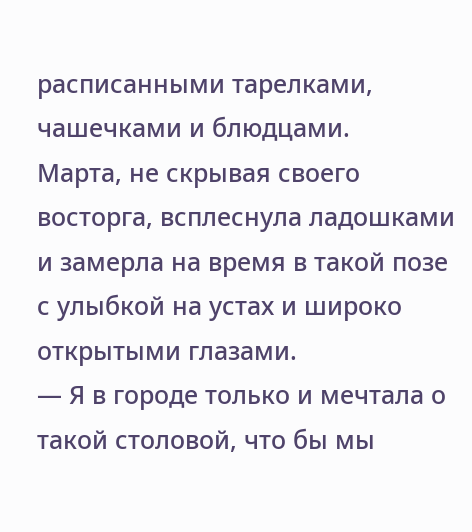расписанными тарелками, чашечками и блюдцами.
Марта, не скрывая своего восторга, всплеснула ладошками и замерла на время в такой позе с улыбкой на устах и широко открытыми глазами.
— Я в городе только и мечтала о такой столовой, что бы мы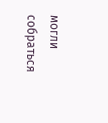могли собраться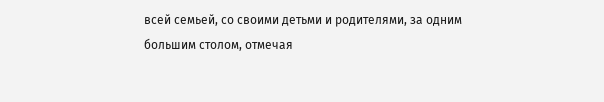всей семьей, со своими детьми и родителями, за одним большим столом, отмечая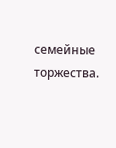семейные торжества.